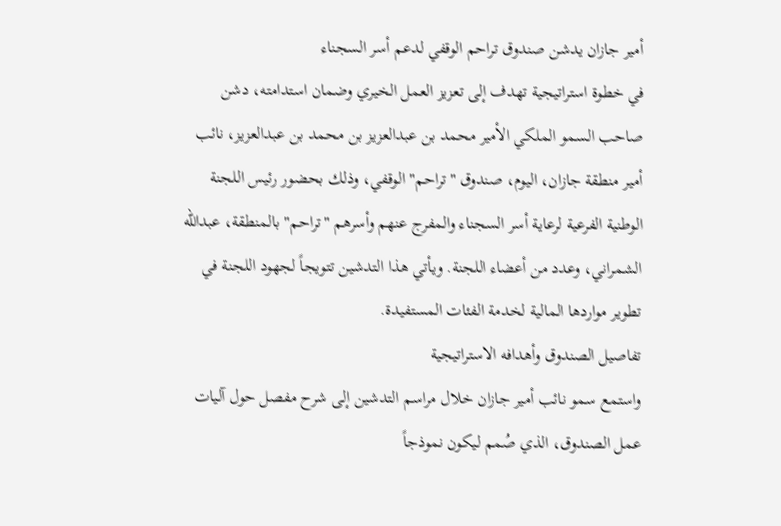أمير جازان يدشن صندوق تراحم الوقفي لدعم أسر السجناء
في خطوة استراتيجية تهدف إلى تعزيز العمل الخيري وضمان استدامته، دشن صاحب السمو الملكي الأمير محمد بن عبدالعزيز بن محمد بن عبدالعزيز، نائب أمير منطقة جازان، اليوم، صندوق "تراحم" الوقفي، وذلك بحضور رئيس اللجنة الوطنية الفرعية لرعاية أسر السجناء والمفرج عنهم وأسرهم "تراحم" بالمنطقة، عبدالله الشمراني، وعدد من أعضاء اللجنة. ويأتي هذا التدشين تتويجاً لجهود اللجنة في تطوير مواردها المالية لخدمة الفئات المستفيدة.
تفاصيل الصندوق وأهدافه الاستراتيجية
واستمع سمو نائب أمير جازان خلال مراسم التدشين إلى شرح مفصل حول آليات عمل الصندوق، الذي صُمم ليكون نموذجاً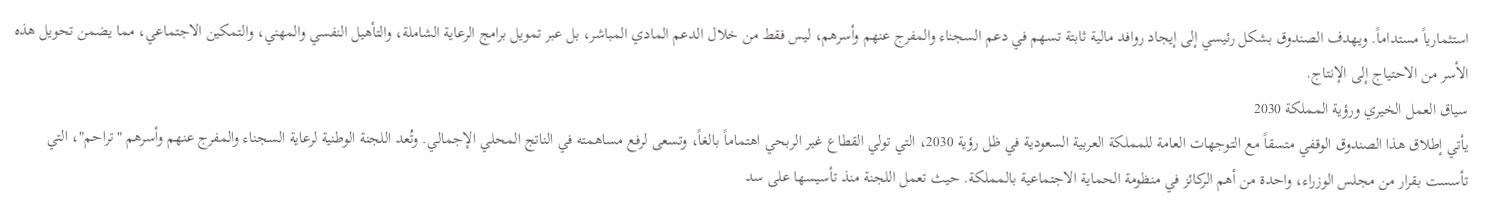استثمارياً مستداماً. ويهدف الصندوق بشكل رئيسي إلى إيجاد روافد مالية ثابتة تسهم في دعم السجناء والمفرج عنهم وأسرهم، ليس فقط من خلال الدعم المادي المباشر، بل عبر تمويل برامج الرعاية الشاملة، والتأهيل النفسي والمهني، والتمكين الاجتماعي، مما يضمن تحويل هذه الأسر من الاحتياج إلى الإنتاج.
سياق العمل الخيري ورؤية المملكة 2030
يأتي إطلاق هذا الصندوق الوقفي متسقاً مع التوجهات العامة للمملكة العربية السعودية في ظل رؤية 2030، التي تولي القطاع غير الربحي اهتماماً بالغاً، وتسعى لرفع مساهمته في الناتج المحلي الإجمالي. وتُعد اللجنة الوطنية لرعاية السجناء والمفرج عنهم وأسرهم "تراحم"، التي تأسست بقرار من مجلس الوزراء، واحدة من أهم الركائز في منظومة الحماية الاجتماعية بالمملكة. حيث تعمل اللجنة منذ تأسيسها على سد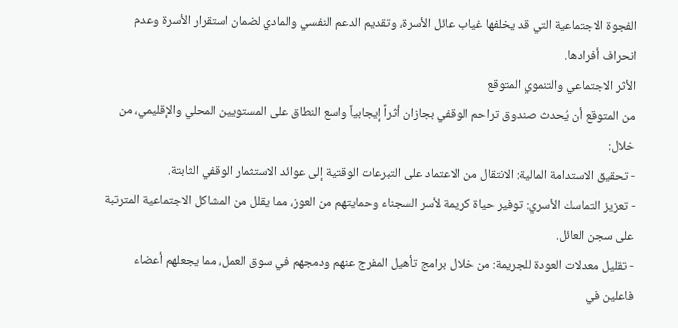الفجوة الاجتماعية التي قد يخلفها غياب عائل الأسرة، وتقديم الدعم النفسي والمادي لضمان استقرار الأسرة وعدم انحراف أفرادها.
الأثر الاجتماعي والتنموي المتوقع
من المتوقع أن يُحدث صندوق تراحم الوقفي بجازان أثراً إيجابياً واسع النطاق على المستويين المحلي والإقليمي، من خلال:
- تحقيق الاستدامة المالية: الانتقال من الاعتماد على التبرعات الوقتية إلى عوائد الاستثمار الوقفي الثابتة.
- تعزيز التماسك الأسري: توفير حياة كريمة لأسر السجناء وحمايتهم من العوز، مما يقلل من المشاكل الاجتماعية المترتبة على سجن العائل.
- تقليل معدلات العودة للجريمة: من خلال برامج تأهيل المفرج عنهم ودمجهم في سوق العمل، مما يجعلهم أعضاء فاعلين في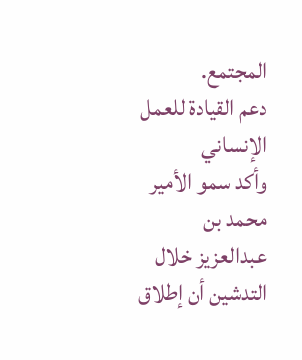المجتمع.
دعم القيادة للعمل الإنساني
وأكد سمو الأمير محمد بن عبدالعزيز خلال التدشين أن إطلاق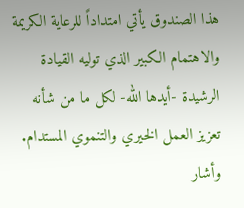هذا الصندوق يأتي امتداداً للرعاية الكريمة والاهتمام الكبير الذي توليه القيادة الرشيدة -أيدها الله- لكل ما من شأنه تعزيز العمل الخيري والتنموي المستدام. وأشار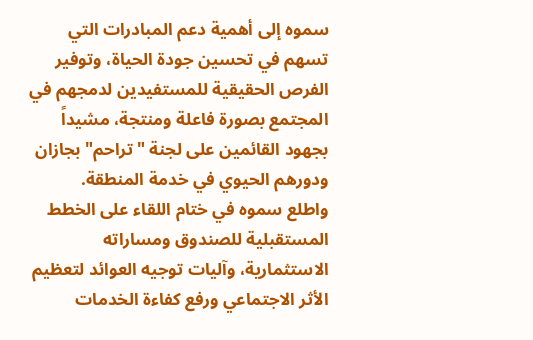سموه إلى أهمية دعم المبادرات التي تسهم في تحسين جودة الحياة، وتوفير الفرص الحقيقية للمستفيدين لدمجهم في المجتمع بصورة فاعلة ومنتجة، مشيداً بجهود القائمين على لجنة "تراحم" بجازان ودورهم الحيوي في خدمة المنطقة.
واطلع سموه في ختام اللقاء على الخطط المستقبلية للصندوق ومساراته الاستثمارية، وآليات توجيه العوائد لتعظيم الأثر الاجتماعي ورفع كفاءة الخدمات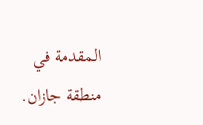المقدمة في منطقة جازان.